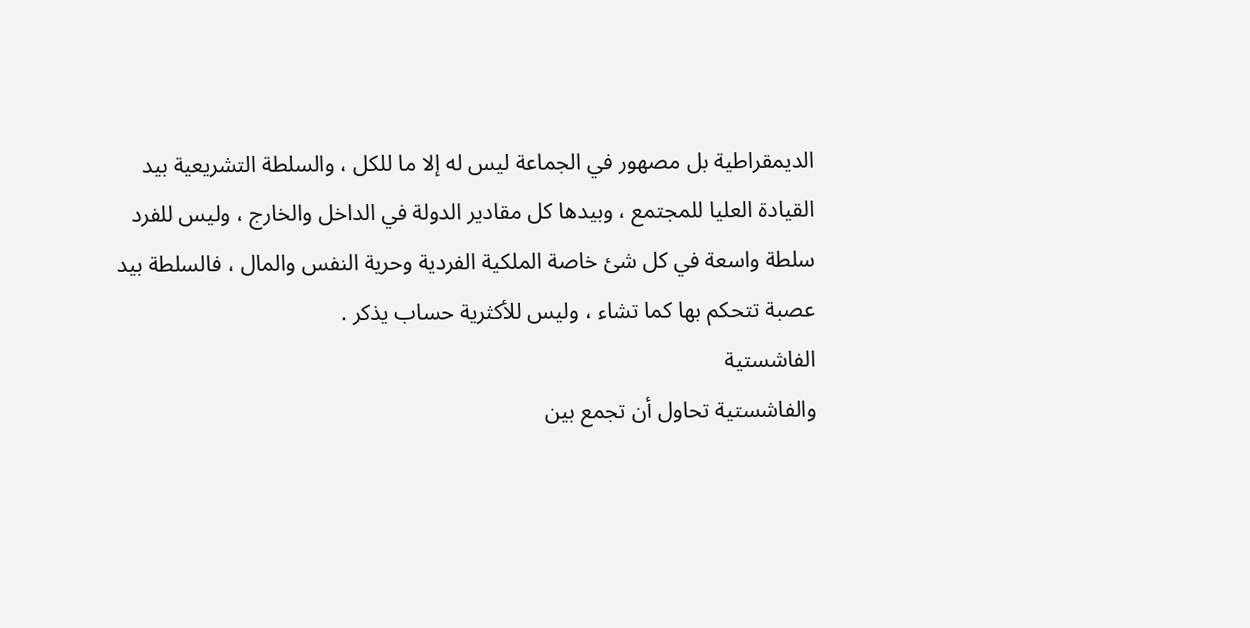الديمقراطية بل مصهور في الجماعة ليس له إلا ما للكل ، والسلطة التشريعية بيد
القيادة العليا للمجتمع ، وبيدها كل مقادير الدولة في الداخل والخارج ، وليس للفرد
سلطة واسعة في كل شئ خاصة الملكية الفردية وحرية النفس والمال ، فالسلطة بيد
عصبة تتحكم بها كما تشاء ، وليس للأكثرية حساب يذكر .
الفاشستية
والفاشستية تحاول أن تجمع بين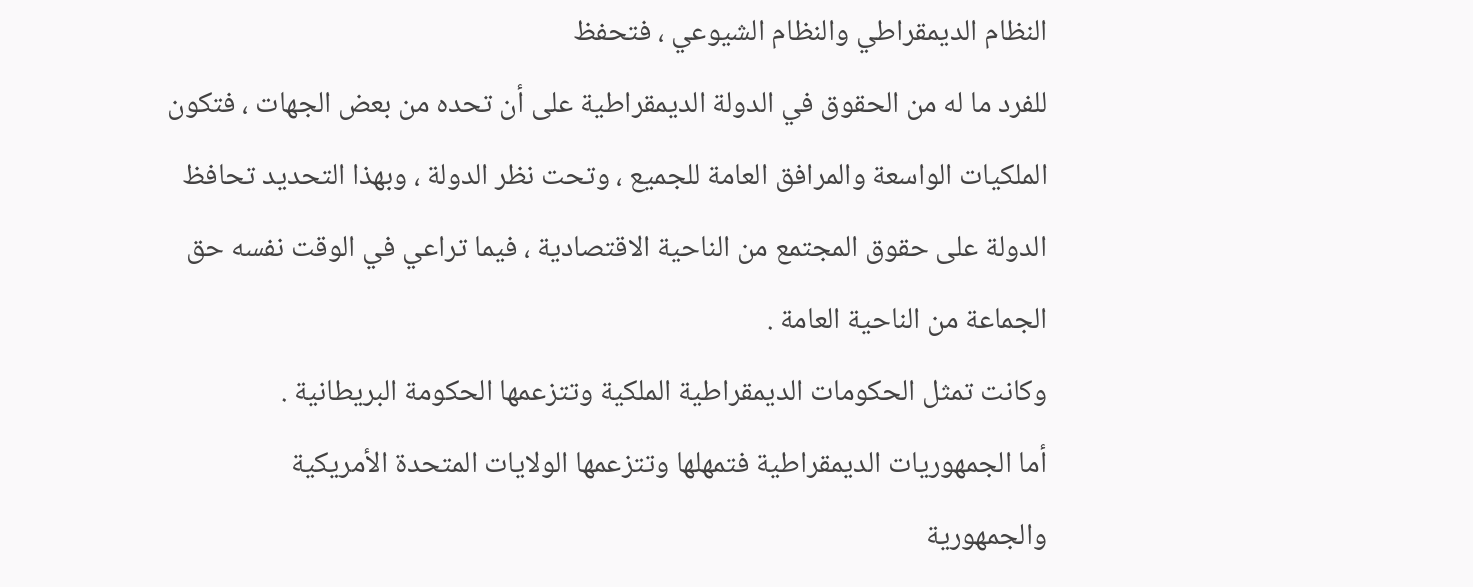النظام الديمقراطي والنظام الشيوعي ، فتحفظ
للفرد ما له من الحقوق في الدولة الديمقراطية على أن تحده من بعض الجهات ، فتكون
الملكيات الواسعة والمرافق العامة للجميع ، وتحت نظر الدولة ، وبهذا التحديد تحافظ
الدولة على حقوق المجتمع من الناحية الاقتصادية ، فيما تراعي في الوقت نفسه حق
الجماعة من الناحية العامة .
وكانت تمثل الحكومات الديمقراطية الملكية وتتزعمها الحكومة البريطانية .
أما الجمهوريات الديمقراطية فتمهلها وتتزعمها الولايات المتحدة الأمريكية
والجمهورية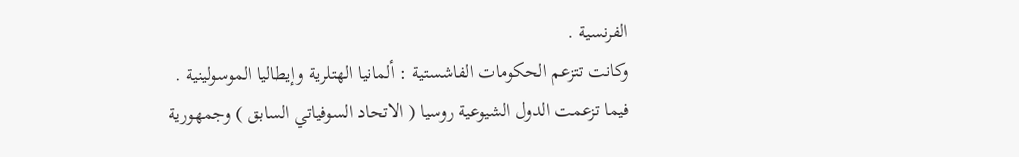الفرنسية .
وكانت تتزعم الحكومات الفاشستية : ألمانيا الهتلرية وإيطاليا الموسولينية .
فيما تزعمت الدول الشيوعية روسيا ( الاتحاد السوفياتي السابق ) وجمهورية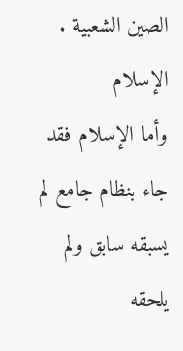الصين الشعبية .
الإسلام
وأما الإسلام فقد جاء بنظام جامع لم يسبقه سابق ولم يلحقه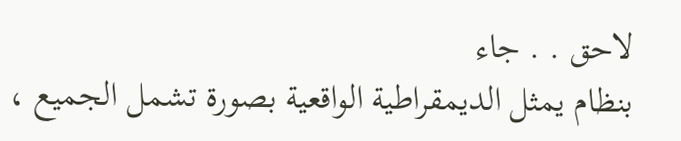لاحق . . جاء
بنظام يمثل الديمقراطية الواقعية بصورة تشمل الجميع ،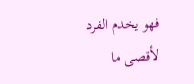فهو يخدم الفرد لأقصى ما